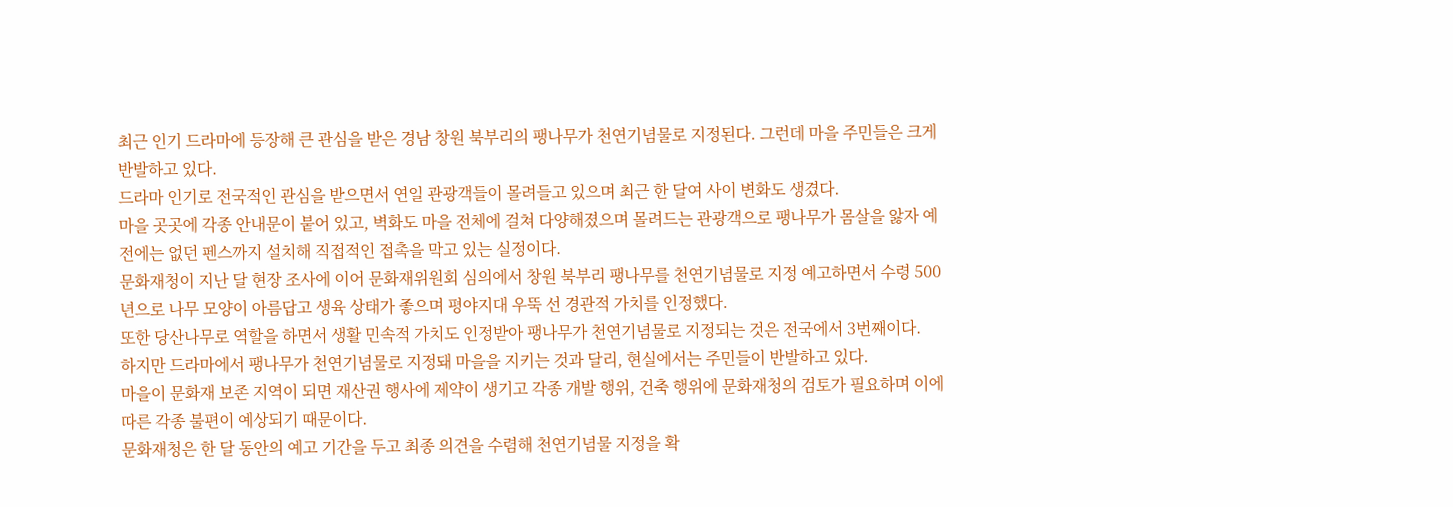최근 인기 드라마에 등장해 큰 관심을 받은 경남 창원 북부리의 팽나무가 천연기념물로 지정된다. 그런데 마을 주민들은 크게 반발하고 있다.
드라마 인기로 전국적인 관심을 받으면서 연일 관광객들이 몰려들고 있으며 최근 한 달여 사이 변화도 생겼다.
마을 곳곳에 각종 안내문이 붙어 있고, 벽화도 마을 전체에 걸쳐 다양해졌으며 몰려드는 관광객으로 팽나무가 몸살을 앓자 예전에는 없던 펜스까지 설치해 직접적인 접촉을 막고 있는 실정이다.
문화재청이 지난 달 현장 조사에 이어 문화재위원회 심의에서 창원 북부리 팽나무를 천연기념물로 지정 예고하면서 수령 500년으로 나무 모양이 아름답고 생육 상태가 좋으며 평야지대 우뚝 선 경관적 가치를 인정했다.
또한 당산나무로 역할을 하면서 생활 민속적 가치도 인정받아 팽나무가 천연기념물로 지정되는 것은 전국에서 3번째이다.
하지만 드라마에서 팽나무가 천연기념물로 지정돼 마을을 지키는 것과 달리, 현실에서는 주민들이 반발하고 있다.
마을이 문화재 보존 지역이 되면 재산권 행사에 제약이 생기고 각종 개발 행위, 건축 행위에 문화재청의 검토가 필요하며 이에 따른 각종 불편이 예상되기 때문이다.
문화재청은 한 달 동안의 예고 기간을 두고 최종 의견을 수렴해 천연기념물 지정을 확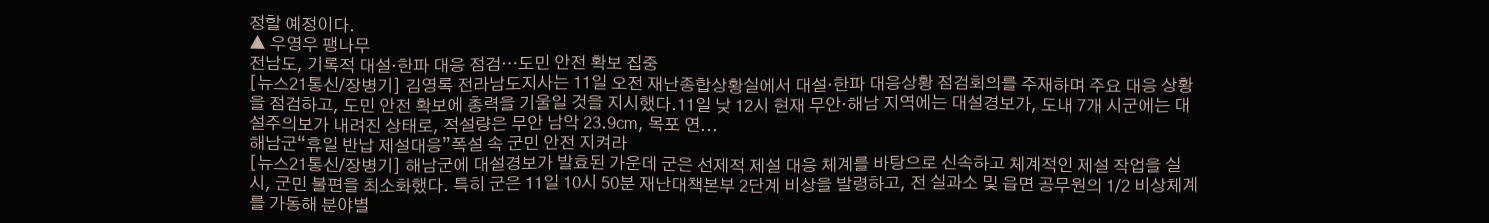정할 예정이다.
▲ 우영우 팽나무
전남도, 기록적 대설·한파 대응 점검…도민 안전 확보 집중
[뉴스21통신/장병기] 김영록 전라남도지사는 11일 오전 재난종합상황실에서 대설·한파 대응상황 점검회의를 주재하며 주요 대응 상황을 점검하고, 도민 안전 확보에 총력을 기울일 것을 지시했다.11일 낮 12시 현재 무안·해남 지역에는 대설경보가, 도내 7개 시군에는 대설주의보가 내려진 상태로, 적설량은 무안 남악 23.9㎝, 목포 연...
해남군“휴일 반납 제설대응”폭설 속 군민 안전 지켜라
[뉴스21통신/장병기] 해남군에 대설경보가 발효된 가운데 군은 선제적 제설 대응 체계를 바탕으로 신속하고 체계적인 제설 작업을 실시, 군민 불편을 최소화했다. 특히 군은 11일 10시 50분 재난대책본부 2단계 비상을 발령하고, 전 실과소 및 읍면 공무원의 1/2 비상체계를 가동해 분야별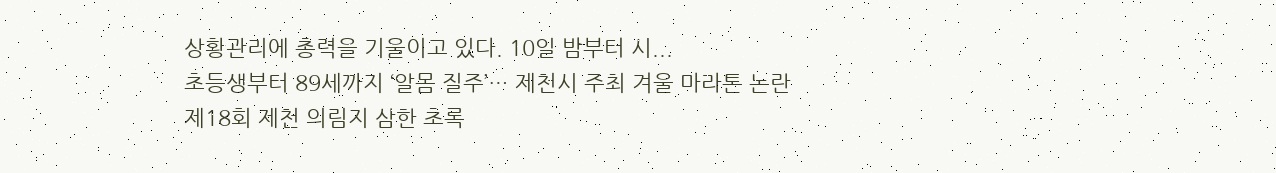상황관리에 총력을 기울이고 있다. 10일 밤부터 시...
초등생부터 89세까지 ‘알몸 질주’… 제천시 주최 겨울 마라톤 논란
제18회 제천 의림지 삼한 초록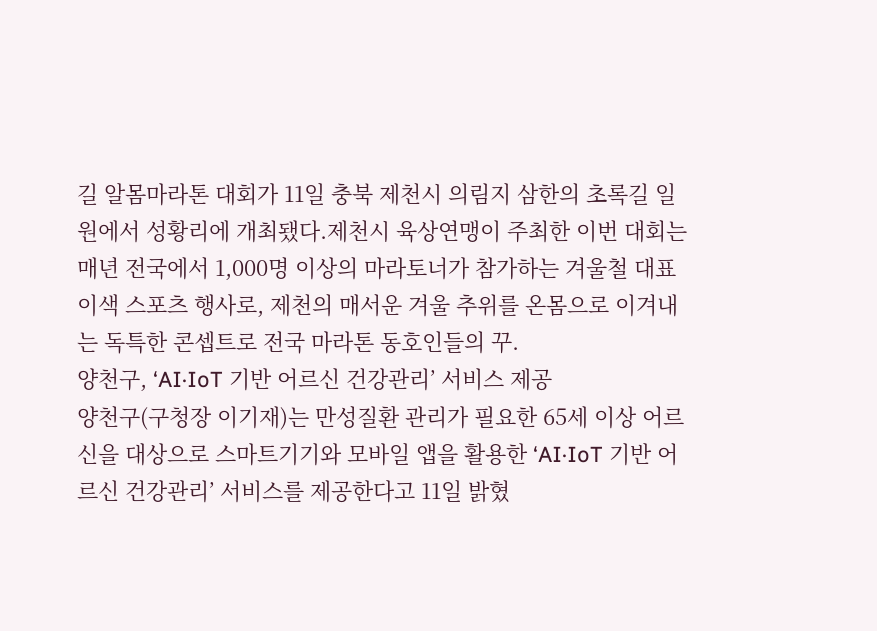길 알몸마라톤 대회가 11일 충북 제천시 의림지 삼한의 초록길 일원에서 성황리에 개최됐다.제천시 육상연맹이 주최한 이번 대회는 매년 전국에서 1,000명 이상의 마라토너가 참가하는 겨울철 대표 이색 스포츠 행사로, 제천의 매서운 겨울 추위를 온몸으로 이겨내는 독특한 콘셉트로 전국 마라톤 동호인들의 꾸.
양천구, ‘AI·IoT 기반 어르신 건강관리’ 서비스 제공
양천구(구청장 이기재)는 만성질환 관리가 필요한 65세 이상 어르신을 대상으로 스마트기기와 모바일 앱을 활용한 ‘AI·IoT 기반 어르신 건강관리’ 서비스를 제공한다고 11일 밝혔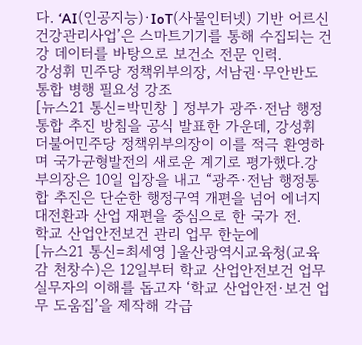다. ‘AI(인공지능)·IoT(사물인터넷) 기반 어르신 건강관리사업’은 스마트기기를 통해 수집되는 건강 데이터를 바탕으로 보건소 전문 인력.
강성휘 민주당 정책위부의장, 서남권·무안반도 통합 병행 필요성 강조
[뉴스21 통신=박민창 ] 정부가 광주·전남 행정통합 추진 방침을 공식 발표한 가운데, 강성휘 더불어민주당 정책위부의장이 이를 적극 환영하며 국가균형발전의 새로운 계기로 평가했다.강 부의장은 10일 입장을 내고 “광주·전남 행정통합 추진은 단순한 행정구역 개편을 넘어 에너지 대전환과 산업 재편을 중심으로 한 국가 전.
학교 산업안전보건 관리 업무 한눈에
[뉴스21 통신=최세영 ]울산광역시교육청(교육감 천창수)은 12일부터 학교 산업안전보건 업무 실무자의 이해를 돕고자 ‘학교 산업안전·보건 업무 도움집’을 제작해 각급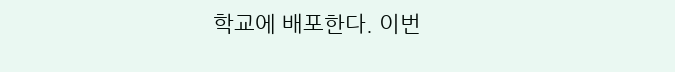학교에 배포한다. 이번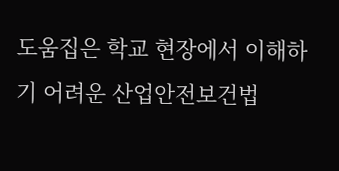도움집은 학교 현장에서 이해하기 어려운 산업안전보건법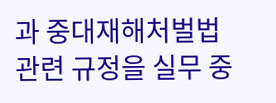과 중대재해처벌법 관련 규정을 실무 중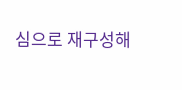심으로 재구성해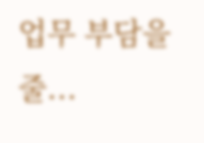업무 부담을 줄...